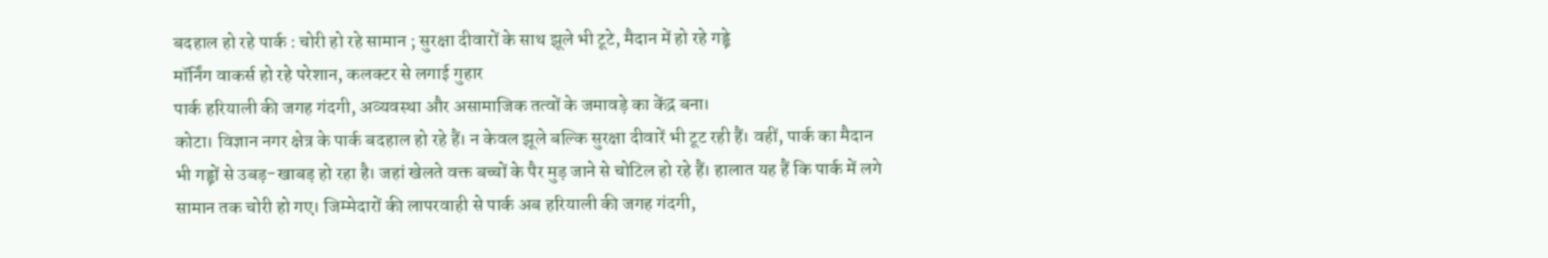बदहाल हो रहे पार्क : चोरी हो रहे सामान ; सुरक्षा दीवारों के साथ झूले भी टूटे, मैदान में हो रहे गड्ढ़े
मॉर्निंग वाकर्स हो रहे परेशान, कलक्टर से लगाई गुहार
पार्क हरियाली की जगह गंदगी, अव्यवस्था और असामाजिक तत्वों के जमावड़े का केंद्र बना।
कोटा। विज्ञान नगर क्षेत्र के पार्क बदहाल हो रहे हैं। न केवल झूले बल्कि सुरक्षा दीवारें भी टूट रही हैं। वहीं, पार्क का मैदान भी गड्ढ़ों से उबड़-खाबड़ हो रहा है। जहां खेलते वक्त बच्चों के पैर मुड़ जाने से चोटिल हो रहे हैं। हालात यह हैं कि पार्क में लगे सामान तक चोरी हो गए। जिम्मेदारों की लापरवाही से पार्क अब हरियाली की जगह गंदगी,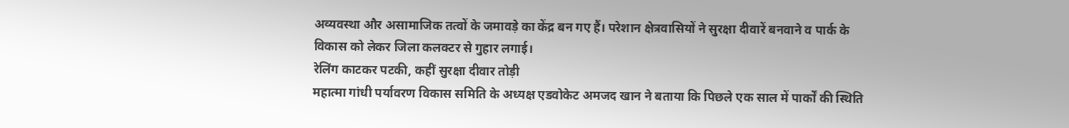अव्यवस्था और असामाजिक तत्वों के जमावड़े का केंद्र बन गए हैं। परेशान क्षेत्रवासियों ने सुरक्षा दीवारें बनवाने व पार्क के विकास को लेकर जिला कलक्टर से गुहार लगाई।
रेलिंग काटकर पटकी, कहीं सुरक्षा दीवार तोड़ी
महात्मा गांधी पर्यावरण विकास समिति के अध्यक्ष एडवोकेट अमजद खान ने बताया कि पिछले एक साल में पार्कों की स्थिति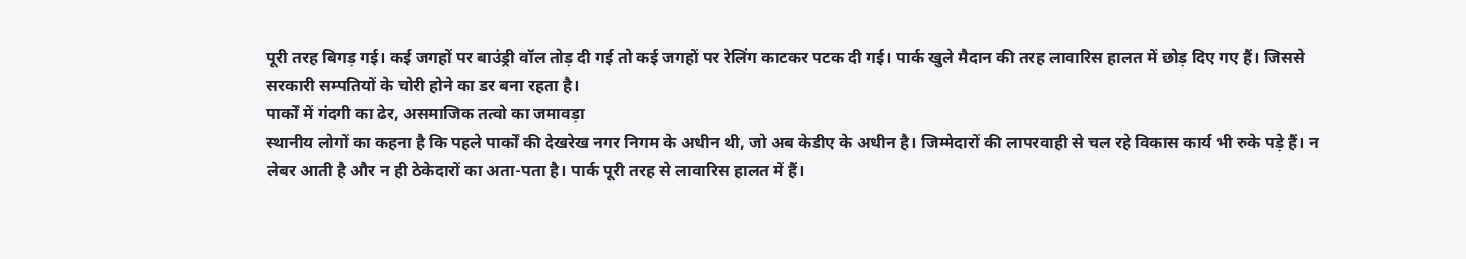पूरी तरह बिगड़ गई। कई जगहों पर बाउंड्री वॉल तोड़ दी गई तो कई जगहों पर रेलिंग काटकर पटक दी गई। पार्क खुले मैदान की तरह लावारिस हालत में छोड़ दिए गए हैं। जिससे सरकारी सम्पतियों के चोरी होने का डर बना रहता है।
पार्कों में गंदगी का ढेर, असमाजिक तत्वो का जमावड़ा
स्थानीय लोगों का कहना है कि पहले पार्कों की देखरेख नगर निगम के अधीन थी, जो अब केडीए के अधीन है। जिम्मेदारों की लापरवाही से चल रहे विकास कार्य भी रुके पड़े हैं। न लेबर आती है और न ही ठेकेदारों का अता-पता है। पार्क पूरी तरह से लावारिस हालत में हैं।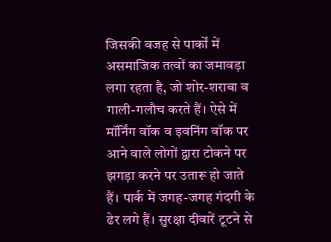जिसकी वजह से पार्कों में असमाजिक तत्वों का जमावड़ा लगा रहता है, जो शोर-शराबा व गाली-गलौच करते हैं। ऐसे में मॉर्निंग वॉक व इवनिंग वॉक पर आने वाले लोगों द्वारा टोकने पर झगड़ा करने पर उतारू हो जाते हैं। पार्क में जगह-जगह गंदगी के ढेर लगे हैं। सुरक्षा दीवारें टूटने से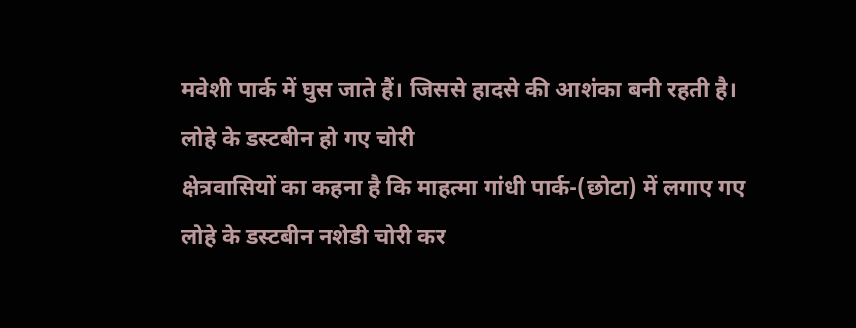मवेशी पार्क में घुस जाते हैं। जिससे हादसे की आशंका बनी रहती है।
लोहे के डस्टबीन हो गए चोरी
क्षेत्रवासियों का कहना है कि माहत्मा गांधी पार्क-(छोटा) में लगाए गए लोहे के डस्टबीन नशेडी चोरी कर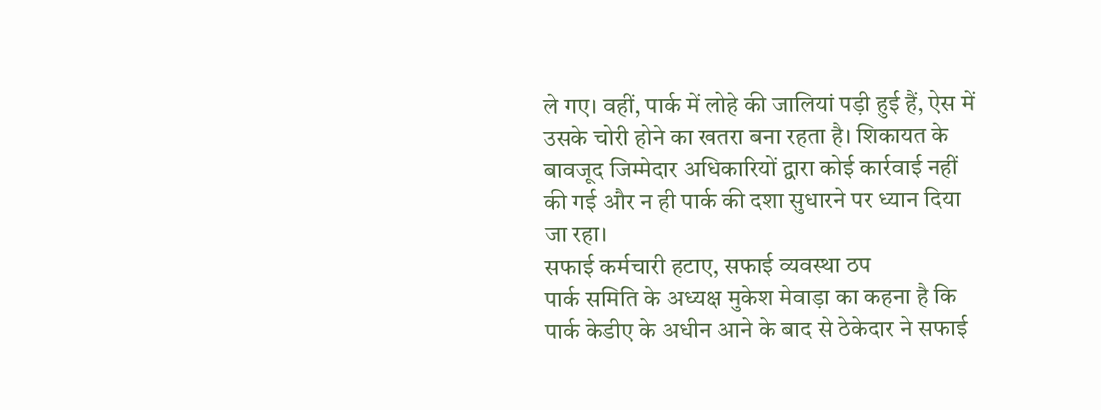ले गए। वहीं, पार्क में लोहे की जालियां पड़ी हुई हैं, ऐस में उसके चोरी होने का खतरा बना रहता है। शिकायत के बावजूद जिम्मेदार अधिकारियों द्वारा कोई कार्रवाई नहीं की गई और न ही पार्क की दशा सुधारने पर ध्यान दिया जा रहा।
सफाई कर्मचारी हटाए, सफाई व्यवस्था ठप
पार्क समिति के अध्यक्ष मुकेश मेवाड़ा का कहना है कि पार्क केडीए के अधीन आने के बाद से ठेकेदार ने सफाई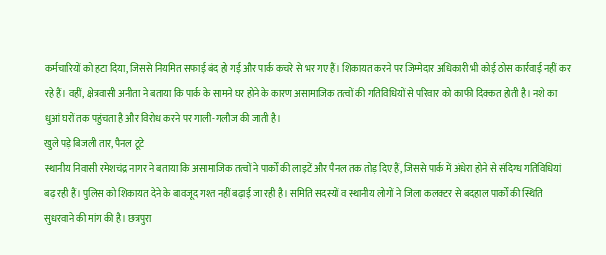कर्मचारियों को हटा दिया, जिससे नियमित सफाई बंद हो गई और पार्क कचरे से भर गए हैं। शिकायत करने पर जिम्मेदार अधिकारी भी कोई ठोस कार्रवाई नहीं कर रहे हैं। वहीं, क्षेत्रवासी अनीता ने बताया कि पार्क के सामने घर होने के कारण असामाजिक तत्वों की गतिविधियों से परिवार को काफी दिक्कत होती है। नशे का धुआं घरों तक पहुंचता है और विरोध करने पर गाली-गलौज की जाती है।
खुले पड़े बिजली तार, पैनल टूटे
स्थानीय निवासी रमेशचंद्र नागर ने बताया कि असामाजिक तत्वों ने पार्कों की लाइटें और पैनल तक तोड़ दिए हैं, जिससे पार्क में अंधेरा होने से संदिग्ध गतिविधियां बढ़ रही हैं। पुलिस को शिकायत देने के बावजूद गश्त नहीं बढ़ाई जा रही है। समिति सदस्यों व स्थानीय लोगों ने जिला कलक्टर से बदहाल पार्कों की स्थिति सुधरवाने की मांग की है। छत्रपुरा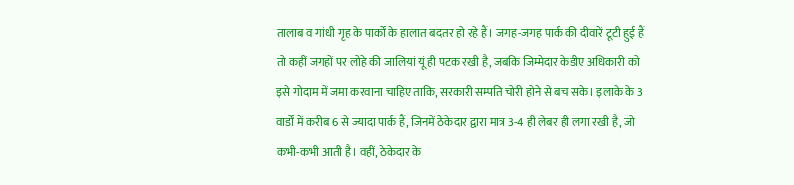तालाब व गांधी गृह के पार्कों के हालात बदतर हो रहे हैं। जगह-जगह पार्क की दीवारें टूटी हुई हैं तो कहीं जगहों पर लोहे की जालियां यूं ही पटक रखी है, जबकि जिम्मेदार केडीए अधिकारी को इसे गोदाम में जमा करवाना चाहिए ताकि, सरकारी सम्पति चोरी होने से बच सके। इलाके के 3 वार्डों में करीब 6 से ज्यादा पार्क हैं, जिनमें ठेकेदार द्वारा मात्र 3-4 ही लेबर ही लगा रखी है, जो कभी-कभी आती है। वहीं, ठेकेदार के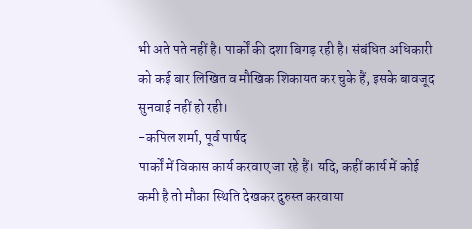भी अते पते नहीं है। पार्कों की दशा बिगड़ रही है। संबंधित अधिकारी को कई बार लिखित व मौखिक शिकायत कर चुके हैं, इसके बावजूद सुनवाई नहीं हो रही।
-कपिल शर्मा, पूर्व पार्षद
पार्कों में विकास कार्य करवाए जा रहे हैं। यदि, कहीं कार्य में कोई कमी है तो मौका स्थिति देखकर दुरुस्त करवाया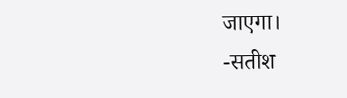जाएगा।
-सतीश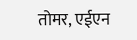तोमर, एईएन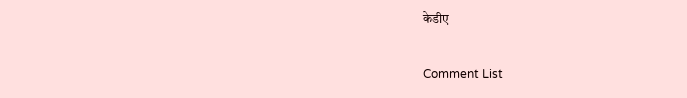केडीए

Comment List